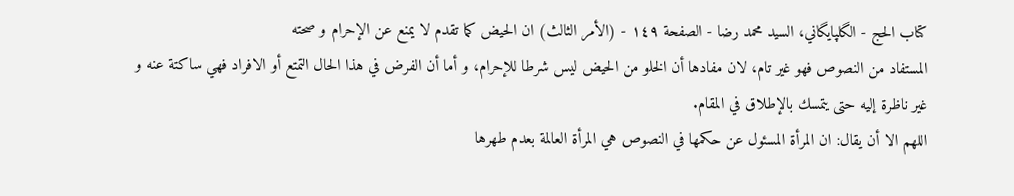كتاب الحج - الگلپايگاني، السيد محمد رضا - الصفحة ١٤٩ - (الأمر الثالث) ان الحيض كما تقدم لا يمنع عن الإحرام و صحته
المستفاد من النصوص فهو غير تام، لان مفادها أن الخلو من الحيض ليس شرطا للإحرام، و أما أن الفرض في هذا الحال التمتع أو الافراد فهي ساكتة عنه و غير ناظرة إليه حتى يتمسك بالإطلاق في المقام.
اللهم الا أن يقال: ان المرأة المسئول عن حكمها في النصوص هي المرأة العالمة بعدم طهرها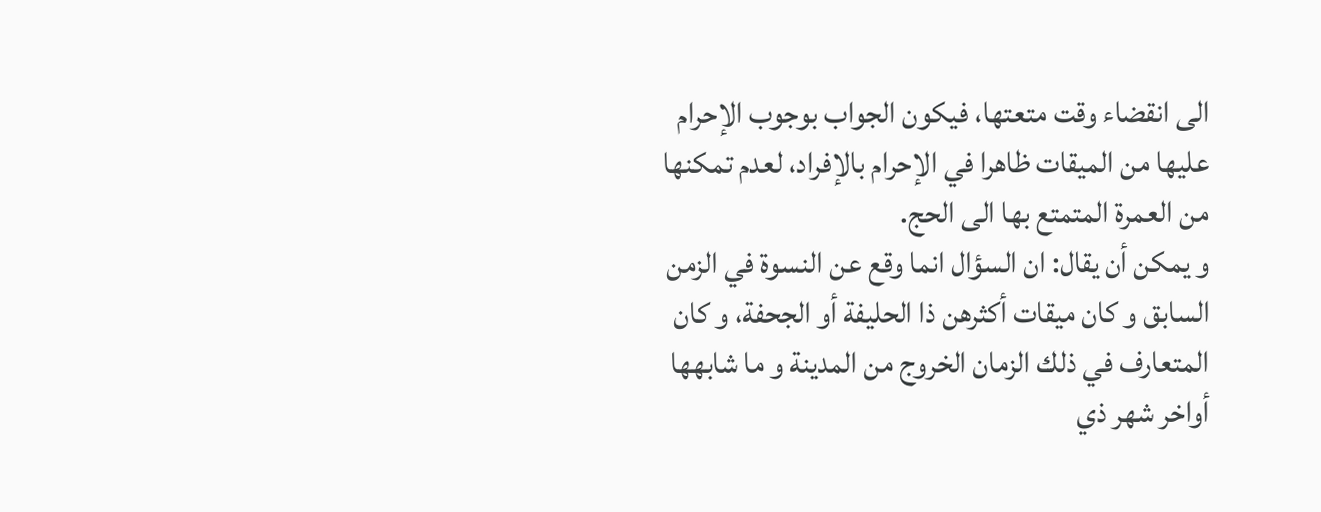الى انقضاء وقت متعتها، فيكون الجواب بوجوب الإحرام عليها من الميقات ظاهرا في الإحرام بالإفراد، لعدم تمكنها من العمرة المتمتع بها الى الحج.
و يمكن أن يقال: ان السؤال انما وقع عن النسوة في الزمن السابق و كان ميقات أكثرهن ذا الحليفة أو الجحفة، و كان المتعارف في ذلك الزمان الخروج من المدينة و ما شابهها أواخر شهر ذي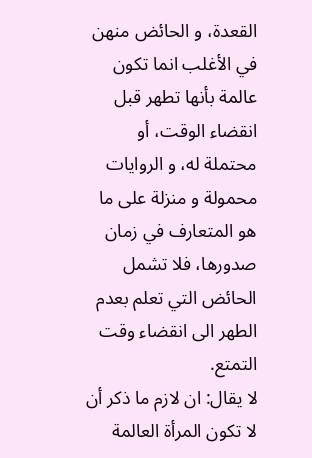القعدة، و الحائض منهن في الأغلب انما تكون عالمة بأنها تطهر قبل انقضاء الوقت، أو محتملة له، و الروايات محمولة و منزلة على ما هو المتعارف في زمان صدورها، فلا تشمل الحائض التي تعلم بعدم الطهر الى انقضاء وقت التمتع.
لا يقال: ان لازم ما ذكر أن لا تكون المرأة العالمة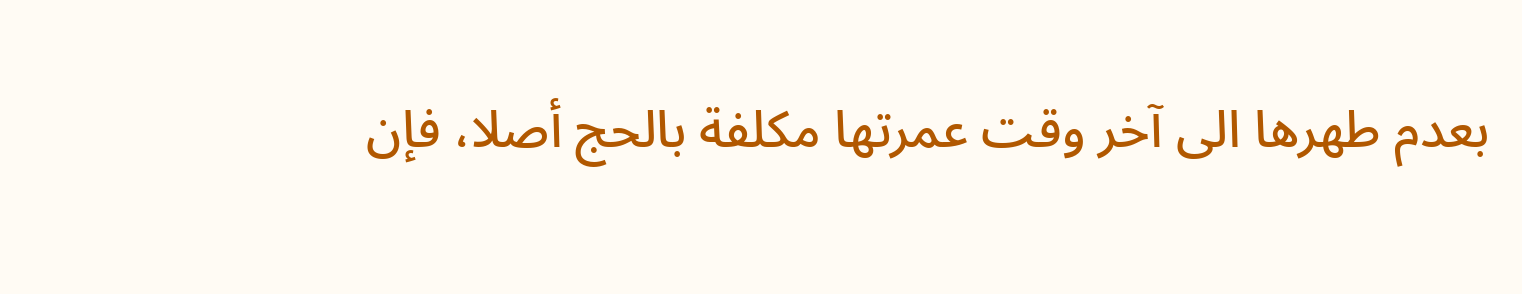بعدم طهرها الى آخر وقت عمرتها مكلفة بالحج أصلا، فإن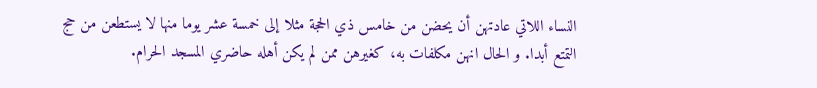النساء اللاتي عادتهن أن يحضن من خامس ذي الحجة مثلا إلى خمسة عشر يوما منها لا يستطعن من حج التمتع أبدا. و الحال انهن مكلفات به، كغيرهن ممن لم يكن أهله حاضري المسجد الحرام.